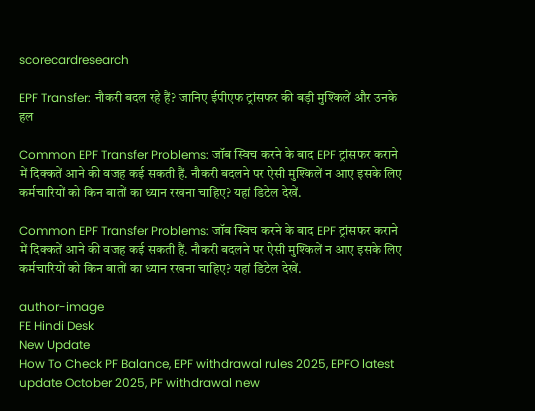scorecardresearch

EPF Transfer: नौकरी बदल रहे हैं? जानिए ईपीएफ ट्रांसफर की बड़ी मुश्किलें और उनके हल

Common EPF Transfer Problems: जॉब स्विच करने के बाद EPF ट्रांसफर कराने में दिक्कतें आने की वजह कई सकती हैं. नौकरी बदलने पर ऐसी मुश्किलें न आए इसके लिए कर्मचारियों को किन बातों का ध्यान रखना चाहिए? यहां डिटेल देखें.

Common EPF Transfer Problems: जॉब स्विच करने के बाद EPF ट्रांसफर कराने में दिक्कतें आने की वजह कई सकती हैं. नौकरी बदलने पर ऐसी मुश्किलें न आए इसके लिए कर्मचारियों को किन बातों का ध्यान रखना चाहिए? यहां डिटेल देखें.

author-image
FE Hindi Desk
New Update
How To Check PF Balance, EPF withdrawal rules 2025, EPFO latest update October 2025, PF withdrawal new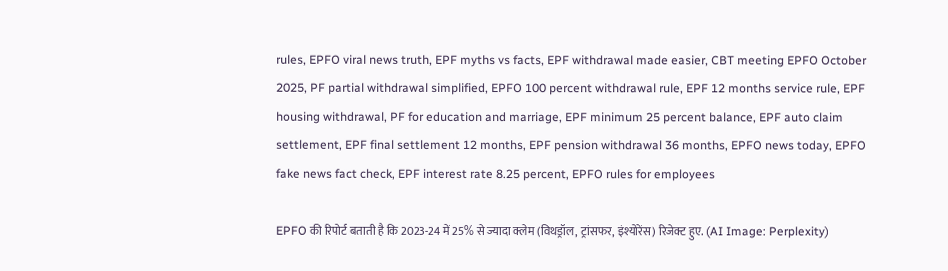rules, EPFO viral news truth, EPF myths vs facts, EPF withdrawal made easier, CBT meeting EPFO October 2025, PF partial withdrawal simplified, EPFO 100 percent withdrawal rule, EPF 12 months service rule, EPF housing withdrawal, PF for education and marriage, EPF minimum 25 percent balance, EPF auto claim settlement, EPF final settlement 12 months, EPF pension withdrawal 36 months, EPFO news today, EPFO fake news fact check, EPF interest rate 8.25 percent, EPFO rules for employees

EPFO की रिपोर्ट बताती है कि 2023-24 में 25% से ज्यादा क्लेम (विथड्रॉल, ट्रांसफर, इंश्योरेंस) रिजेक्ट हुए. (AI Image: Perplexity)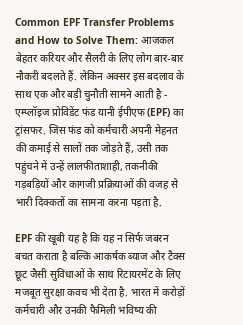Common EPF Transfer Problems and How to Solve Them: आजकल बेहतर करियर और सैलरी के लिए लोग बार-बार नौकरी बदलते हैं. लेकिन अक्सर इस बदलाव के साथ एक और बड़ी चुनौती सामने आती है - एम्प्लॉइज प्रोविडेंट फंड यानी ईपीएफ (EPF) का ट्रांसफर. जिस फंड को कर्मचारी अपनी मेहनत की कमाई से सालों तक जोड़ते हैं, उसी तक पहुंचने में उन्हें लालफीताशाही, तकनीकी गड़बड़ियों और कागजी प्रक्रियाओं की वजह से भारी दिक्कतों का सामना करना पड़ता है.

EPF की खूबी यह है कि यह न सिर्फ जबरन बचत कराता है बल्कि आकर्षक ब्याज और टैक्स छूट जैसी सुविधाओं के साथ रिटायरमेंट के लिए मजबूत सुरक्षा कवच भी देता है. भारत में करोड़ों कर्मचारी और उनकी फैमिली भविष्य की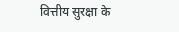वित्तीय सुरक्षा के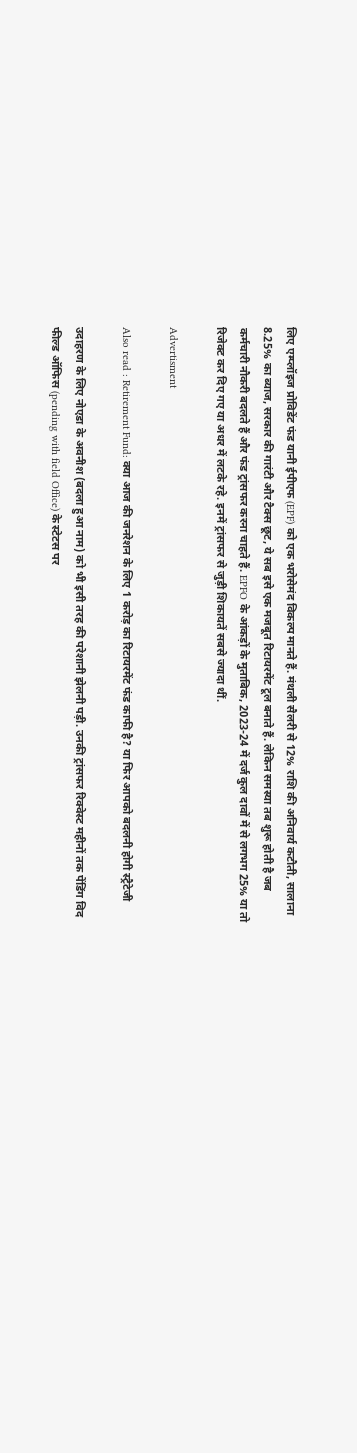लिए एम्प्लॉइज प्रोविडेंट फंड यानी ईपीएफ (EPF) को एक भरोसेमंद विकल्प मानते हैं. मंथली सैलरी से 12% राशि की अनिवार्य कटौती, सालाना 8.25% का ब्याज, सरकार की गारंटी और टैक्स छूट, ये सब इसे एक मजबूत रिटायरमेंट टूल बनाते हैं. लेकिन समस्या तब शुरू होती है जब कर्मचारी नौकरी बदलते हैं और फंड ट्रांसफर करना चाहते हैं. EPFO के आंकड़ों के मुताबिक, 2023-24 में दर्ज कुल दावों में से लगभग 25% या तो रिजेक्ट कर दिए गए या अधर में लटके रहे. इनमें ट्रांसफर से जुड़ी शिकायतें सबसे ज्यादा थीं.

Advertisment

Also read : Retirement Fund: क्या आज की जनरेशन के लिए 1 करोड़ का रिटायरमेंट फंड काफी है? या फिर आपको बदलनी होगी स्ट्रैटेजी

उदाहरण के लिए नोएडा के अवनीश (बदला हुआ नाम) को भी इसी तरह की परेशानी झेलनी पड़ी. उनकी ट्रांसफर रिक्वेस्ट महीनों तक पेंडिंग विद फील्ड ऑफिस (pending with field Office) के स्टेटस पर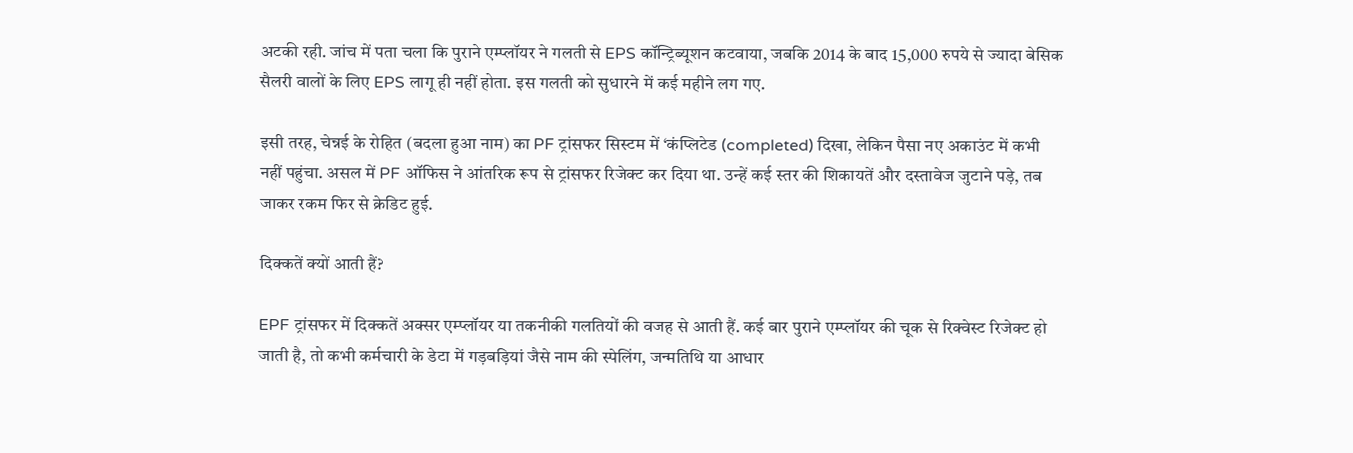अटकी रही. जांच में पता चला कि पुराने एम्प्लॉयर ने गलती से EPS कॉन्ट्रिब्यूशन कटवाया, जबकि 2014 के बाद 15,000 रुपये से ज्यादा बेसिक सैलरी वालों के लिए EPS लागू ही नहीं होता. इस गलती को सुधारने में कई महीने लग गए.

इसी तरह, चेन्नई के रोहित (बदला हुआ नाम) का PF ट्रांसफर सिस्टम में ‘कंप्लिटेड (completed) दिखा, लेकिन पैसा नए अकाउंट में कभी नहीं पहुंचा. असल में PF ऑफिस ने आंतरिक रूप से ट्रांसफर रिजेक्ट कर दिया था. उन्हें कई स्तर की शिकायतें और दस्तावेज जुटाने पड़े, तब जाकर रकम फिर से क्रेडिट हुई.

दिक्कतें क्यों आती हैं?

EPF ट्रांसफर में दिक्कतें अक्सर एम्प्लॉयर या तकनीकी गलतियों की वजह से आती हैं. कई बार पुराने एम्प्लॉयर की चूक से रिक्वेस्ट रिजेक्ट हो जाती है, तो कभी कर्मचारी के डेटा में गड़बड़ियां जैसे नाम की स्पेलिंग, जन्मतिथि या आधार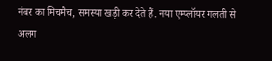नंबर का मिचमैच, समस्या खड़ी कर देते हैं. नया एम्प्लॉयर गलती से अलग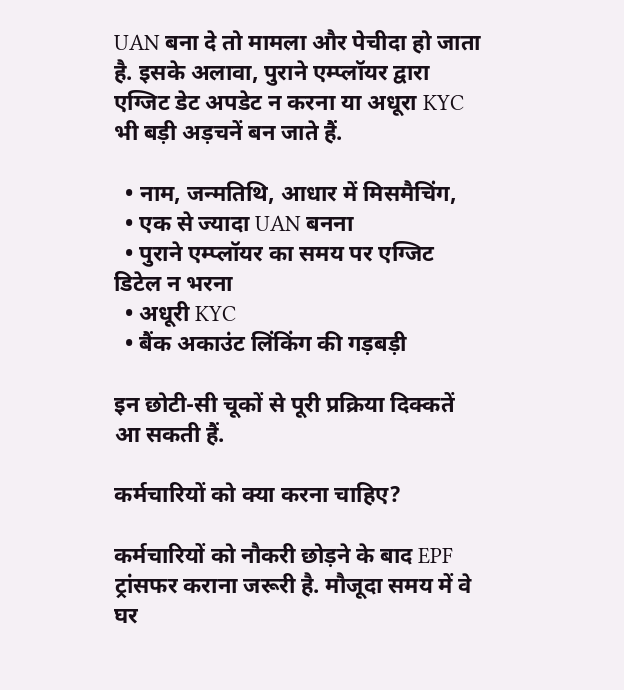UAN बना दे तो मामला और पेचीदा हो जाता है. इसके अलावा, पुराने एम्प्लॉयर द्वारा एग्जिट डेट अपडेट न करना या अधूरा KYC भी बड़ी अड़चनें बन जाते हैं.

  • नाम, जन्मतिथि, आधार में मिसमैचिंग,
  • एक से ज्यादा UAN बनना
  • पुराने एम्प्लॉयर का समय पर एग्जिट डिटेल न भरना
  • अधूरी KYC
  • बैंक अकाउंट लिंकिंग की गड़बड़ी

इन छोटी-सी चूकों से पूरी प्रक्रिया दिक्कतें आ सकती हैं.

कर्मचारियों को क्या करना चाहिए?

कर्मचारियों को नौकरी छोड़ने के बाद EPF ट्रांसफर कराना जरूरी है. मौजूदा समय में वे घर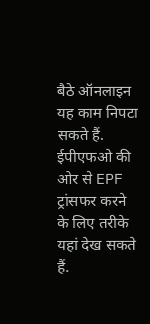बैठे ऑनलाइन यह काम निपटा सकते हैं. ईपीएफओ की ओर से EPF ट्रांसफर करने के लिए तरीके यहां देख सकते हैं.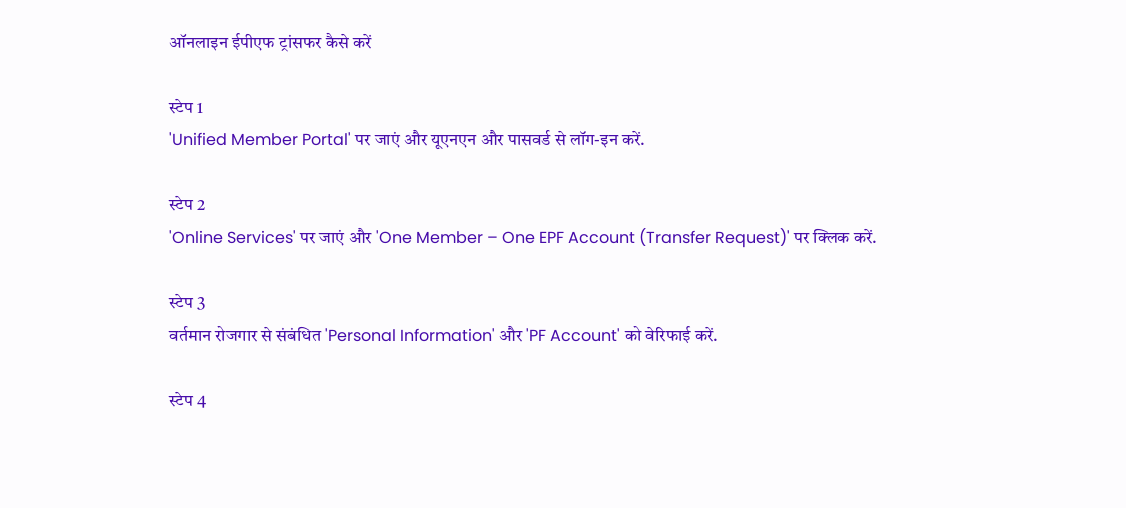ऑनलाइन ईपीएफ ट्रांसफर कैसे करें

स्टेप 1
'Unified Member Portal' पर जाएं और यूएनएन और पासवर्ड से लॉग-इन करें.

स्टेप 2
'Online Services' पर जाएं और 'One Member – One EPF Account (Transfer Request)' पर क्लिक करें.

स्टेप 3
वर्तमान रोजगार से संबंधित 'Personal Information' और 'PF Account' को वेरिफाई करें.

स्टेप 4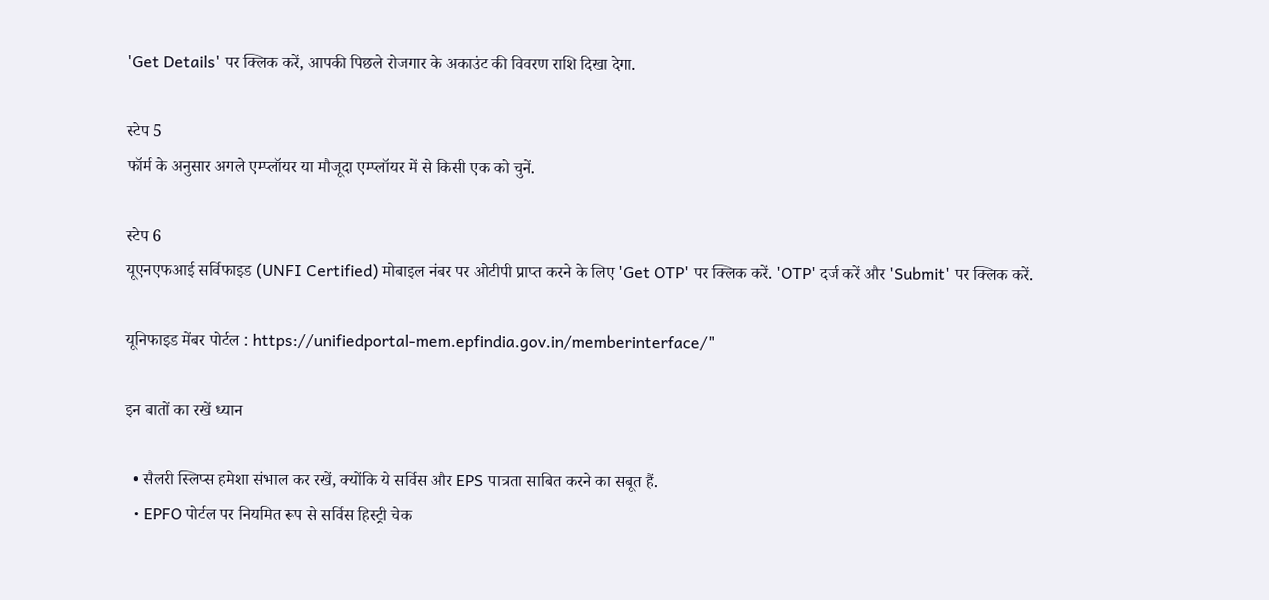'Get Details' पर क्लिक करें, आपकी पिछले रोजगार के अकाउंट की विवरण राशि दिखा देगा.

स्टेप 5
फॉर्म के अनुसार अगले एम्प्लॉयर या मौजूदा एम्प्लॉयर में से किसी एक को चुनें.

स्टेप 6
यूएनएफआई सर्विफाइड (UNFI Certified) मोबाइल नंबर पर ओटीपी प्राप्त करने के लिए 'Get OTP' पर क्लिक करें. 'OTP' दर्ज करें और 'Submit' पर क्लिक करें.

यूनिफाइड मेंबर पोर्टल : https://unifiedportal-mem.epfindia.gov.in/memberinterface/"

इन बातों का रखें ध्यान

  • सैलरी स्लिप्स हमेशा संभाल कर रखें, क्योंकि ये सर्विस और EPS पात्रता साबित करने का सबूत हैं.
  • EPFO पोर्टल पर नियमित रूप से सर्विस हिस्ट्री चेक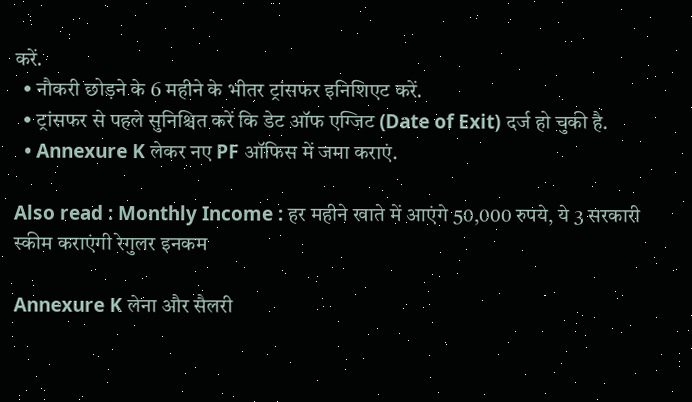करें.
  • नौकरी छोड़ने के 6 महीने के भीतर ट्रांसफर इनिशिएट करें.
  • ट्रांसफर से पहले सुनिश्चित करें कि डेट ऑफ एग्जिट (Date of Exit) दर्ज हो चुकी है.
  • Annexure K लेकर नए PF ऑफिस में जमा कराएं.

Also read : Monthly Income : हर महीने खाते में आएंगे 50,000 रुपये, ये 3 सरकारी स्कीम कराएंगी रेगुलर इनकम

Annexure K लेना और सैलरी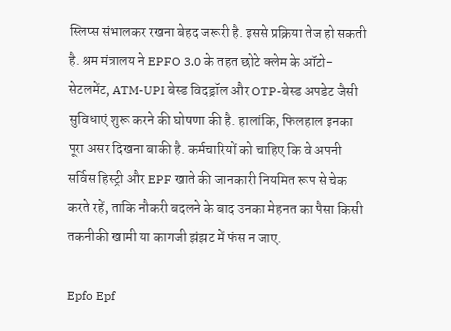स्लिप्स संभालकर रखना बेहद जरूरी है. इससे प्रक्रिया तेज हो सकती है. श्रम मंत्रालय ने EPFO 3.0 के तहत छोटे क्लेम के ऑटो-सेटलमेंट, ATM-UPI बेस्ड विदड्रॉल और OTP-बेस्ड अपडेट जैसी सुविधाएं शुरू करने की घोषणा की है. हालांकि, फिलहाल इनका पूरा असर दिखना बाकी है. कर्मचारियों को चाहिए कि वे अपनी सर्विस हिस्ट्री और EPF खाते की जानकारी नियमित रूप से चेक करते रहें, ताकि नौकरी बदलने के बाद उनका मेहनत का पैसा किसी तकनीकी खामी या कागजी झंझट में फंस न जाए.

Epfo Epf